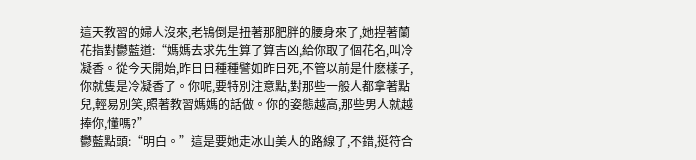這天教習的婦人沒來,老鴇倒是扭著那肥胖的腰身來了,她捏著蘭花指對鬱藍道:“媽媽去求先生算了算吉凶,給你取了個花名,叫冷凝香。從今天開始,昨日日種種譬如昨日死,不管以前是什麽樣子,你就隻是冷凝香了。你呢,要特別注意點,對那些一般人都拿著點兒,輕易別笑,照著教習媽媽的話做。你的姿態越高,那些男人就越捧你,懂嗎?”
鬱藍點頭:“明白。”這是要她走冰山美人的路線了,不錯,挺符合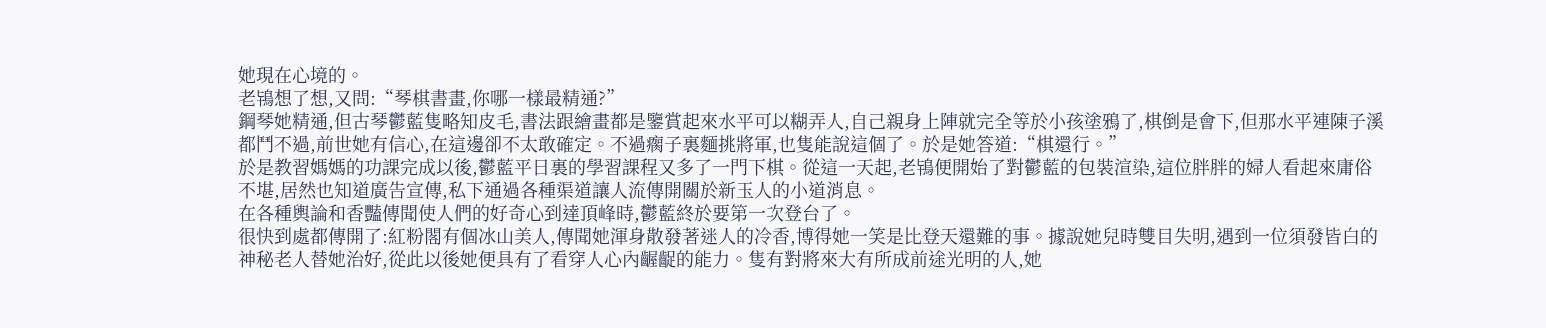她現在心境的。
老鴇想了想,又問:“琴棋書畫,你哪一樣最精通?”
鋼琴她精通,但古琴鬱藍隻略知皮毛,書法跟繪畫都是鑒賞起來水平可以糊弄人,自己親身上陣就完全等於小孩塗鴉了,棋倒是會下,但那水平連陳子溪都鬥不過,前世她有信心,在這邊卻不太敢確定。不過瘸子裏麵挑將軍,也隻能說這個了。於是她答道:“棋還行。”
於是教習媽媽的功課完成以後,鬱藍平日裏的學習課程又多了一門下棋。從這一天起,老鴇便開始了對鬱藍的包裝渲染,這位胖胖的婦人看起來庸俗不堪,居然也知道廣告宣傳,私下通過各種渠道讓人流傳開關於新玉人的小道消息。
在各種輿論和香豔傳聞使人們的好奇心到達頂峰時,鬱藍終於要第一次登台了。
很快到處都傳開了:紅粉閣有個冰山美人,傳聞她渾身散發著迷人的冷香,博得她一笑是比登天還難的事。據說她兒時雙目失明,遇到一位須發皆白的神秘老人替她治好,從此以後她便具有了看穿人心內齷齪的能力。隻有對將來大有所成前途光明的人,她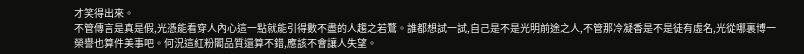才笑得出來。
不管傳言是真是假,光憑能看穿人內心這一點就能引得數不盡的人趨之若鶩。誰都想試一試,自己是不是光明前途之人,不管那冷凝香是不是徒有虛名,光從哪裏博一榮譽也算件美事吧。何況這紅粉閣品質還算不錯,應該不會讓人失望。